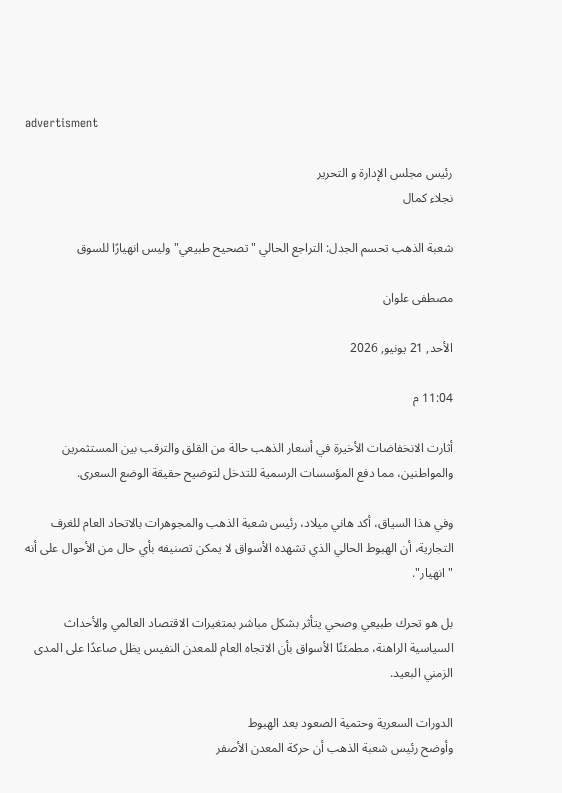advertisment

رئيس مجلس الإدارة و التحرير
نجلاء كمال

شعبة الذهب تحسم الجدل: التراجع الحالي "تصحيح طبيعي" وليس انهيارًا للسوق

مصطفى علوان

الأحد, 21 يونيو, 2026

11:04 م

أثارت الانخفاضات الأخيرة في أسعار الذهب حالة من القلق والترقب بين المستثمرين والمواطنين، مما دفع المؤسسات الرسمية للتدخل لتوضيح حقيقة الوضع السعرى.

وفي هذا السياق، أكد هاني ميلاد، رئيس شعبة الذهب والمجوهرات بالاتحاد العام للغرف التجارية، أن الهبوط الحالي الذي تشهده الأسواق لا يمكن تصنيفه بأي حال من الأحوال على أنه "انهيار".

بل هو تحرك طبيعي وصحي يتأثر بشكل مباشر بمتغيرات الاقتصاد العالمي والأحداث السياسية الراهنة، مطمئنًا الأسواق بأن الاتجاه العام للمعدن النفيس يظل صاعدًا على المدى الزمني البعيد.

الدورات السعرية وحتمية الصعود بعد الهبوط
وأوضح رئيس شعبة الذهب أن حركة المعدن الأصفر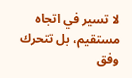لا تسير في اتجاه مستقيم، بل تتحرك وفق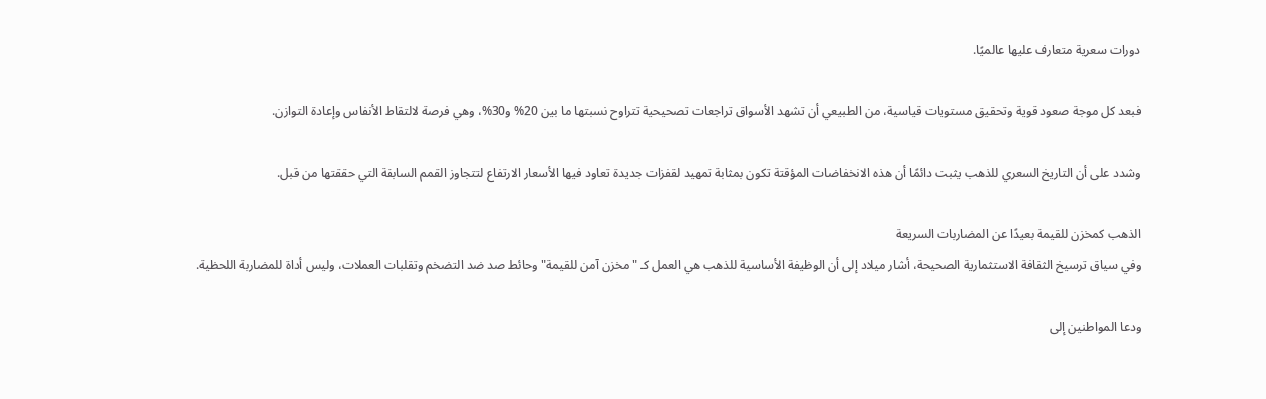دورات سعرية متعارف عليها عالميًا.

فبعد كل موجة صعود قوية وتحقيق مستويات قياسية، من الطبيعي أن تشهد الأسواق تراجعات تصحيحية تتراوح نسبتها ما بين 20% و30%، وهي فرصة لالتقاط الأنفاس وإعادة التوازن.

وشدد على أن التاريخ السعري للذهب يثبت دائمًا أن هذه الانخفاضات المؤقتة تكون بمثابة تمهيد لقفزات جديدة تعاود فيها الأسعار الارتفاع لتتجاوز القمم السابقة التي حققتها من قبل.

الذهب كمخزن للقيمة بعيدًا عن المضاربات السريعة
وفي سياق ترسيخ الثقافة الاستثمارية الصحيحة، أشار ميلاد إلى أن الوظيفة الأساسية للذهب هي العمل كـ "مخزن آمن للقيمة" وحائط صد ضد التضخم وتقلبات العملات، وليس أداة للمضاربة اللحظية.

ودعا المواطنين إلى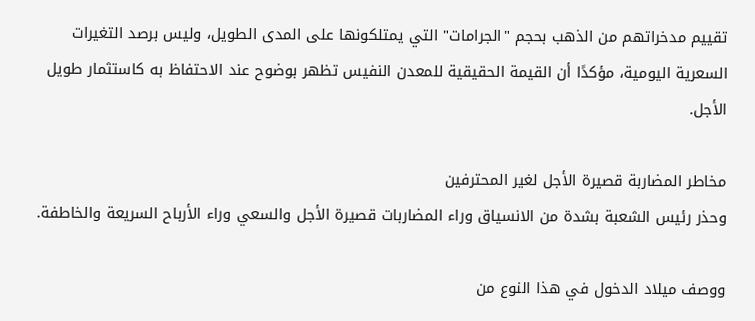تقييم مدخراتهم من الذهب بحجم "الجرامات" التي يمتلكونها على المدى الطويل، وليس برصد التغيرات السعرية اليومية، مؤكدًا أن القيمة الحقيقية للمعدن النفيس تظهر بوضوح عند الاحتفاظ به كاستثمار طويل الأجل.

مخاطر المضاربة قصيرة الأجل لغير المحترفين
وحذر رئيس الشعبة بشدة من الانسياق وراء المضاربات قصيرة الأجل والسعي وراء الأرباح السريعة والخاطفة.

ووصف ميلاد الدخول في هذا النوع من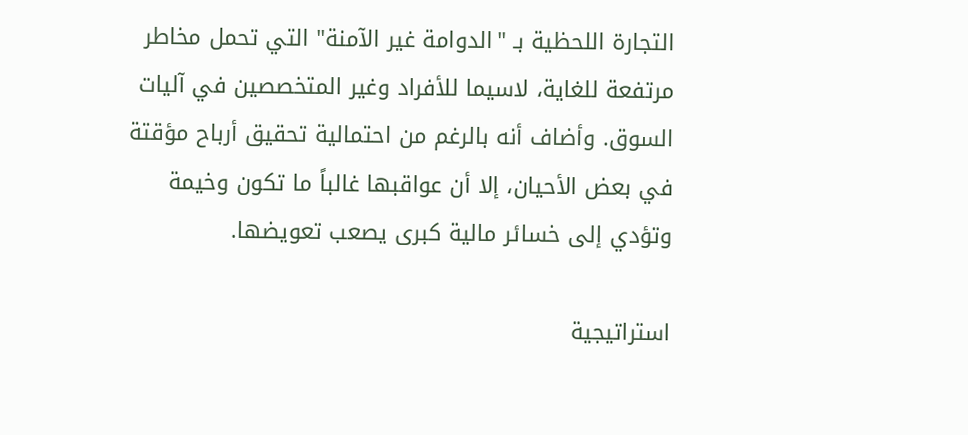التجارة اللحظية بـ "الدوامة غير الآمنة" التي تحمل مخاطر مرتفعة للغاية، لاسيما للأفراد وغير المتخصصين في آليات السوق. وأضاف أنه بالرغم من احتمالية تحقيق أرباح مؤقتة في بعض الأحيان، إلا أن عواقبها غالباً ما تكون وخيمة وتؤدي إلى خسائر مالية كبرى يصعب تعويضها.

استراتيجية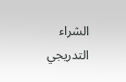الشراء التدريجي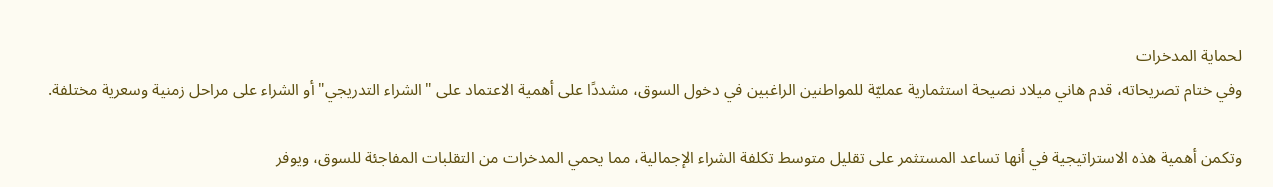لحماية المدخرات
وفي ختام تصريحاته، قدم هاني ميلاد نصيحة استثمارية عمليّة للمواطنين الراغبين في دخول السوق، مشددًا على أهمية الاعتماد على "الشراء التدريجي" أو الشراء على مراحل زمنية وسعرية مختلفة.

وتكمن أهمية هذه الاستراتيجية في أنها تساعد المستثمر على تقليل متوسط تكلفة الشراء الإجمالية، مما يحمي المدخرات من التقلبات المفاجئة للسوق، ويوفر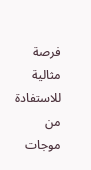فرصة مثالية للاستفادة من موجات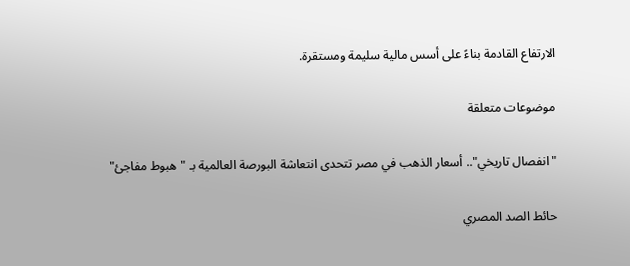الارتفاع القادمة بناءً على أسس مالية سليمة ومستقرة.

موضوعات متعلقة

"انفصال تاريخي".. أسعار الذهب في مصر تتحدى انتعاشة البورصة العالمية بـ "هبوط مفاجئ"

حائط الصد المصري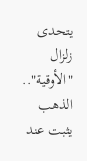يتحدى زلزال "الأوقية".. الذهب يثبت عند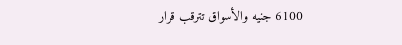6100 جنيه والأسواق تترقب قرار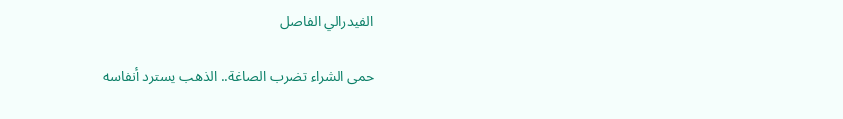الفيدرالي الفاصل

حمى الشراء تضرب الصاغة.. الذهب يسترد أنفاسه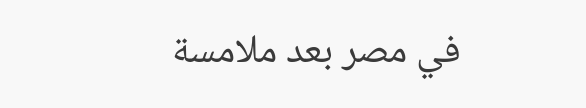في مصر بعد ملامسة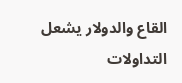القاع والدولار يشعل التداولات